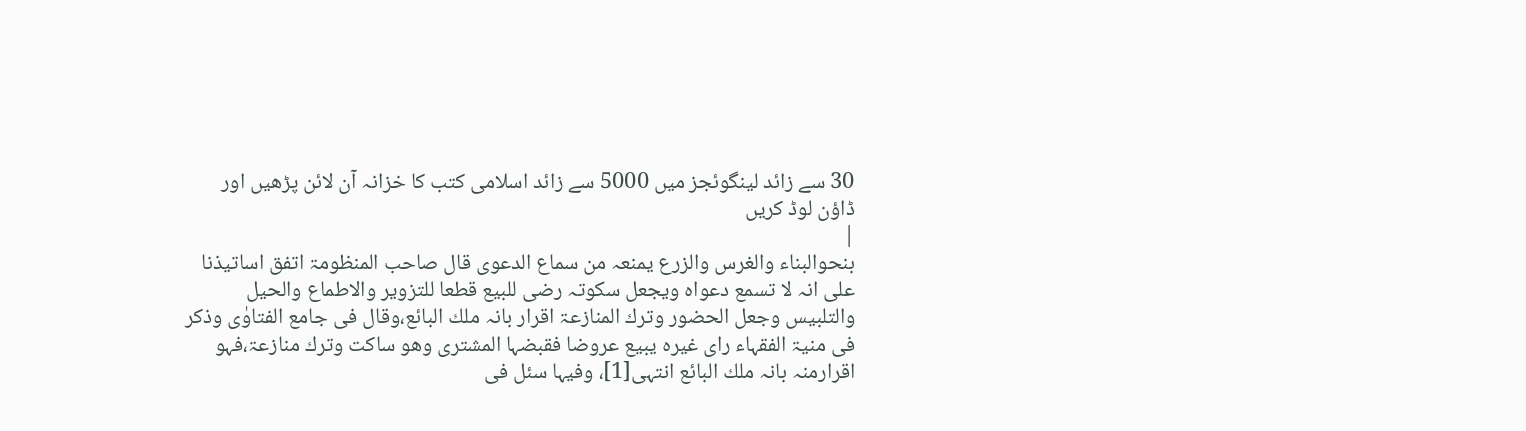30 سے زائد لینگوئجز میں 5000 سے زائد اسلامی کتب کا خزانہ آن لائن پڑھیں اور ڈاؤن لوڈ کریں
|
بنحوالبناء والغرس والزرع یمنعہ من سماع الدعوی قال صاحب المنظومۃ اتفق اساتیذنا علی انہ لا تسمع دعواہ ویجعل سکوتہ رضی للبیع قطعا للتزویر والاطماع والحیل والتلبیس وجعل الحضور وترك المنازعۃ اقرار بانہ ملك البائع،وقال فی جامع الفتاوٰی وذکر فی منیۃ الفقہاء رای غیرہ یبیع عروضا فقبضہا المشتری وھو ساکت وترك منازعۃ،فہو اقرارمنہ بانہ ملك البائع انتہی[1]، وفیہا سئل فی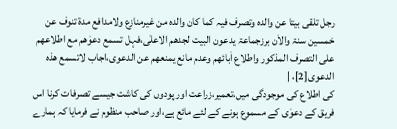رجل تلقی بیتا عن والدہ وتصرف فیہ کما کان والدہ من غیرمنازع ولامدافع مدۃ تنوف عن خمسین سنۃ والاٰن برزجماعۃ یدعون البیت لجدھم الاعلٰی،فہل تسمع دعوٰھم مع اطلاعھم علی التصرف المذکور واطلاع اٰبائھم وعدم مانع یمنعھم عن الدعوی،اجاب لاتسمع ھذہ الدعوی[2]، |
کی اطلاع کی موجودگی میں،تعمیر،زراعت اور پودوں کی کاشت جیسے تصرفات کرنا اس فریق کے دعوٰی کے مسموع ہونے کے لئے مائع ہے،اور صاحب منظوم نے فرمایا کہ ہمارے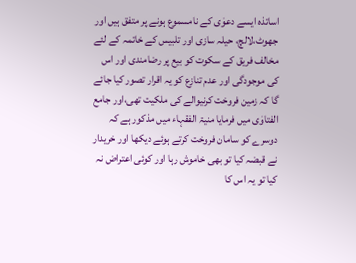اساتذہ ایسے دعوٰی کے نامسموع ہونے پر متفق ہیں اور جھوٹ،لالچ، حیلہ سازی اور تلبیس کے خاتمہ کے لئے مخالف فریق کے سکوت کو بیع پر رضامندی اور اس کی موجودگی اور عدم تنازع کو یہ اقرار تصور کیا جائے گا کہ زمین فروخت کرنیوالے کی ملکیت تھی،اور جامع الفتاوٰی میں فرمایا منیۃ الفقہاء میں مذکور ہے کہ دوسرے کو سامان فروخت کرتے ہوئے دیکھا اور خریدار نے قبضہ کیا تو بھی خاموش رہا اور کوئی اعتراض نہ کیا تو یہ اس کا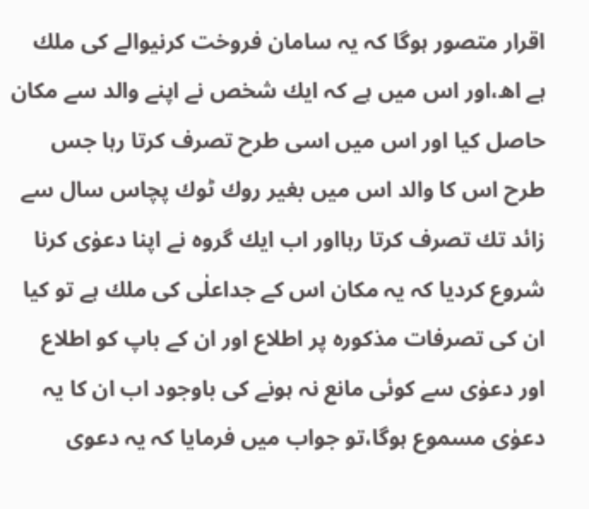اقرار متصور ہوگا کہ یہ سامان فروخت کرنیوالے کی ملك ہے اھ،اور اس میں ہے کہ ایك شخص نے اپنے والد سے مکان حاصل کیا اور اس میں اسی طرح تصرف کرتا رہا جس طرح اس کا والد اس میں بغیر روك ٹوك پچاس سال سے زائد تك تصرف کرتا رہااور اب ایك گروہ نے اپنا دعوٰی کرنا شروع کردیا کہ یہ مکان اس کے جداعلٰی کی ملك ہے تو کیا ان کی تصرفات مذکورہ پر اطلاع اور ان کے باپ کو اطلاع اور دعوٰی سے کوئی مانع نہ ہونے کی باوجود اب ان کا یہ دعوٰی مسموع ہوگا،تو جواب میں فرمایا کہ یہ دعوی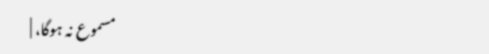مسموع نہ ہوگا، |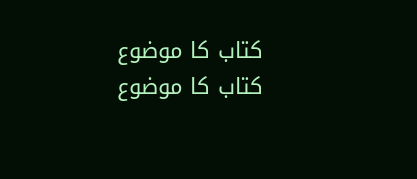کتاب کا موضوع
کتاب کا موضوع